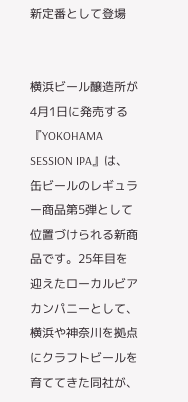新定番として登場


横浜ビール醸造所が4月1日に発売する『YOKOHAMA SESSION IPA』は、缶ビールのレギュラー商品第5弾として位置づけられる新商品です。25年目を迎えたローカルビアカンパニーとして、横浜や神奈川を拠点にクラフトビールを育ててきた同社が、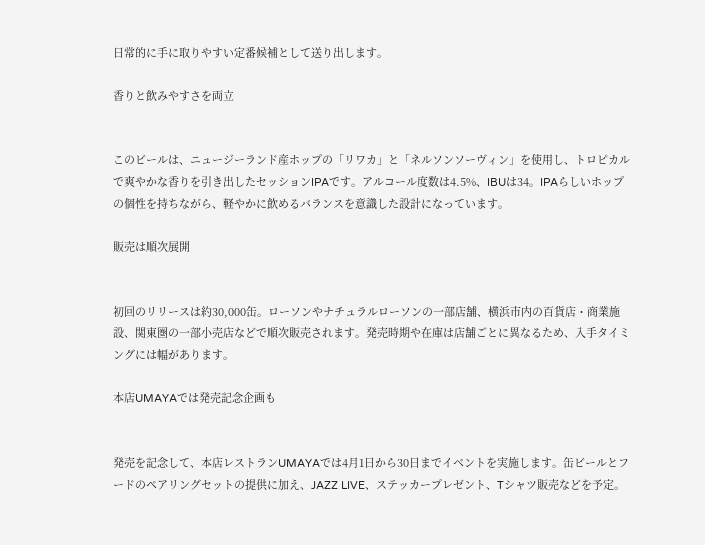日常的に手に取りやすい定番候補として送り出します。

香りと飲みやすさを両立


このビールは、ニュージーランド産ホップの「リワカ」と「ネルソンソーヴィン」を使用し、トロピカルで爽やかな香りを引き出したセッションIPAです。アルコール度数は4.5%、IBUは34。IPAらしいホップの個性を持ちながら、軽やかに飲めるバランスを意識した設計になっています。

販売は順次展開


初回のリリースは約30,000缶。ローソンやナチュラルローソンの一部店舗、横浜市内の百貨店・商業施設、関東圏の一部小売店などで順次販売されます。発売時期や在庫は店舗ごとに異なるため、入手タイミングには幅があります。

本店UMAYAでは発売記念企画も


発売を記念して、本店レストランUMAYAでは4月1日から30日までイベントを実施します。缶ビールとフードのペアリングセットの提供に加え、JAZZ LIVE、ステッカープレゼント、Tシャツ販売などを予定。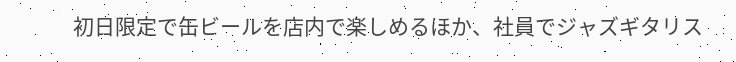初日限定で缶ビールを店内で楽しめるほか、社員でジャズギタリス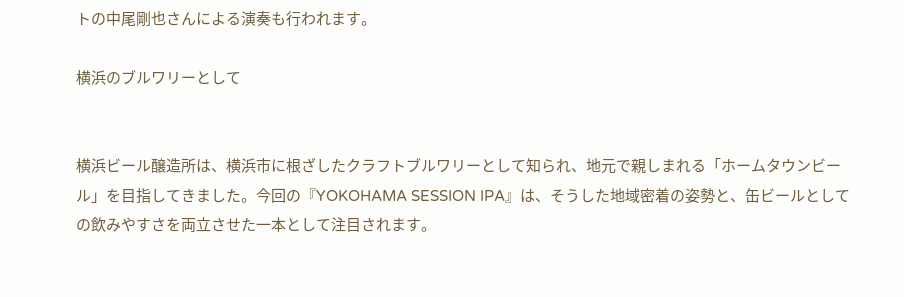トの中尾剛也さんによる演奏も行われます。

横浜のブルワリーとして


横浜ビール醸造所は、横浜市に根ざしたクラフトブルワリーとして知られ、地元で親しまれる「ホームタウンビール」を目指してきました。今回の『YOKOHAMA SESSION IPA』は、そうした地域密着の姿勢と、缶ビールとしての飲みやすさを両立させた一本として注目されます。